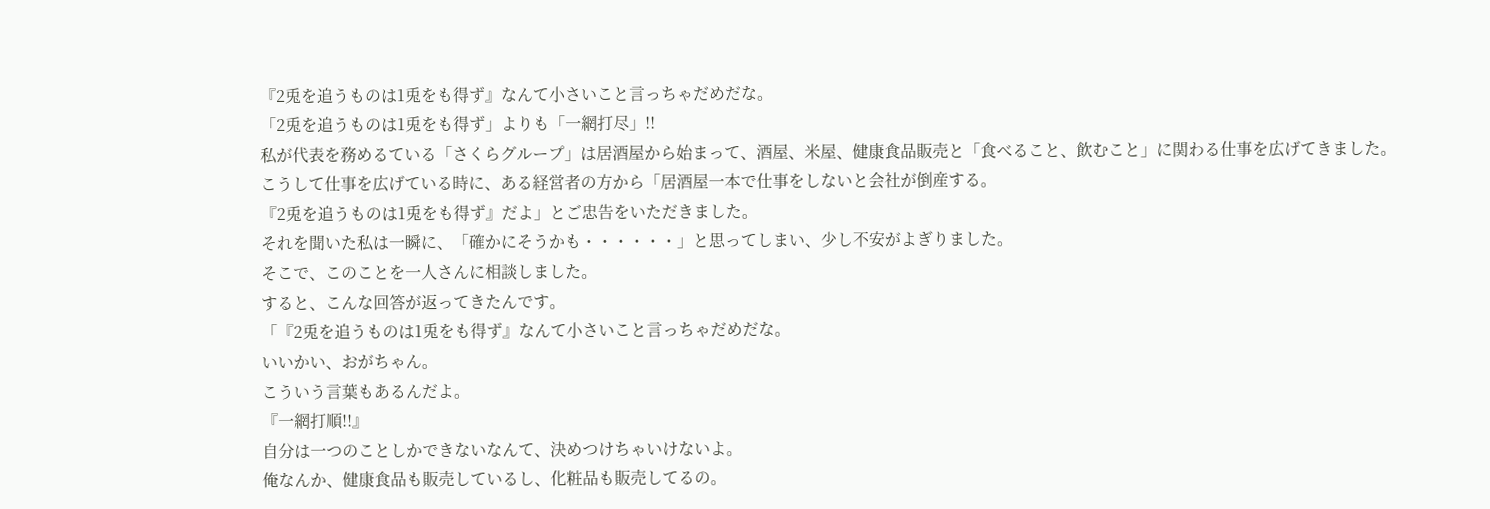『2兎を追うものは1兎をも得ず』なんて小さいこと言っちゃだめだな。
「2兎を追うものは1兎をも得ず」よりも「一網打尽」!!
私が代表を務めるている「さくらグループ」は居酒屋から始まって、酒屋、米屋、健康食品販売と「食べること、飲むこと」に関わる仕事を広げてきました。
こうして仕事を広げている時に、ある経営者の方から「居酒屋一本で仕事をしないと会社が倒産する。
『2兎を追うものは1兎をも得ず』だよ」とご忠告をいただきました。
それを聞いた私は一瞬に、「確かにそうかも・・・・・・」と思ってしまい、少し不安がよぎりました。
そこで、このことを一人さんに相談しました。
すると、こんな回答が返ってきたんです。
「『2兎を追うものは1兎をも得ず』なんて小さいこと言っちゃだめだな。
いいかい、おがちゃん。
こういう言葉もあるんだよ。
『一網打順!!』
自分は一つのことしかできないなんて、決めつけちゃいけないよ。
俺なんか、健康食品も販売しているし、化粧品も販売してるの。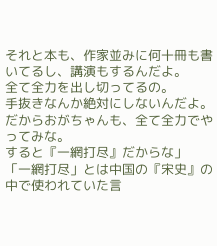それと本も、作家並みに何十冊も書いてるし、講演もするんだよ。
全て全力を出し切ってるの。
手抜きなんか絶対にしないんだよ。
だからおがちゃんも、全て全力でやってみな。
すると『一網打尽』だからな」
「一網打尽」とは中国の『宋史』の中で使われていた言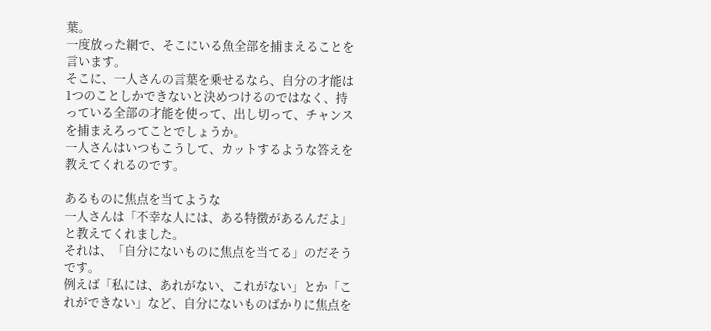葉。
一度放った網で、そこにいる魚全部を捕まえることを言います。
そこに、一人さんの言葉を乗せるなら、自分の才能は1つのことしかできないと決めつけるのではなく、持っている全部の才能を使って、出し切って、チャンスを捕まえろってことでしょうか。
一人さんはいつもこうして、カットするような答えを教えてくれるのです。

あるものに焦点を当てような
一人さんは「不幸な人には、ある特徴があるんだよ」と教えてくれました。
それは、「自分にないものに焦点を当てる」のだそうです。
例えば「私には、あれがない、これがない」とか「これができない」など、自分にないものばかりに焦点を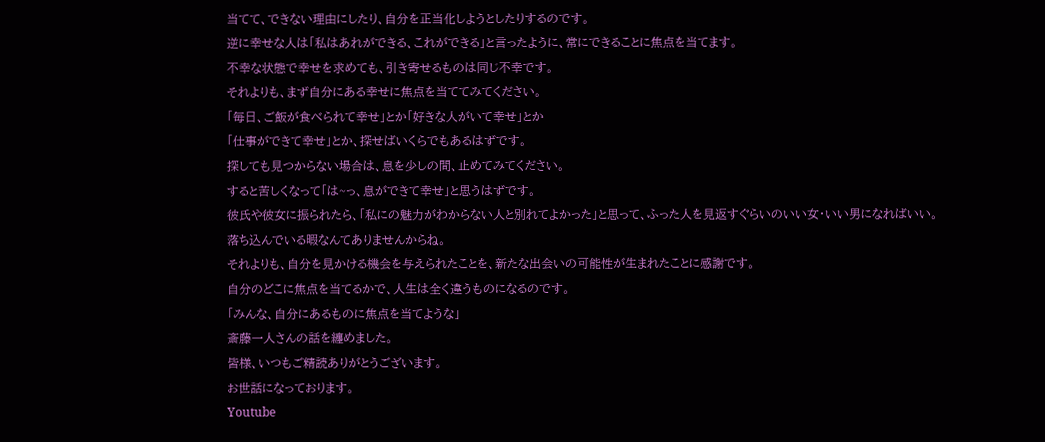当てて、できない理由にしたり、自分を正当化しようとしたりするのです。
逆に幸せな人は「私はあれができる、これができる」と言ったように、常にできることに焦点を当てます。
不幸な状態で幸せを求めても、引き寄せるものは同じ不幸です。
それよりも、まず自分にある幸せに焦点を当ててみてください。
「毎日、ご飯が食べられて幸せ」とか「好きな人がいて幸せ」とか
「仕事ができて幸せ」とか、探せばいくらでもあるはずです。
探しても見つからない場合は、息を少しの間、止めてみてください。
すると苦しくなって「は~っ、息ができて幸せ」と思うはずです。
彼氏や彼女に振られたら、「私にの魅力がわからない人と別れてよかった」と思って、ふった人を見返すぐらいのいい女・いい男になればいい。
落ち込んでいる暇なんてありませんからね。
それよりも、自分を見かける機会を与えられたことを、新たな出会いの可能性が生まれたことに感謝です。
自分のどこに焦点を当てるかで、人生は全く違うものになるのです。
「みんな、自分にあるものに焦点を当てような」
斎藤一人さんの話を纏めました。
皆様、いつもご精読ありがとうございます。
お世話になっております。
Youtube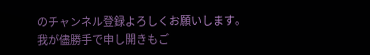のチャンネル登録よろしくお願いします。
我が儘勝手で申し開きもご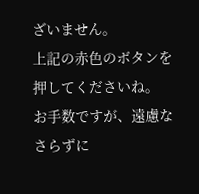ざいません。
上記の赤色のボタンを押してくださいね。
お手数ですが、遠慮なさらずに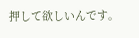押して欲しいんです。